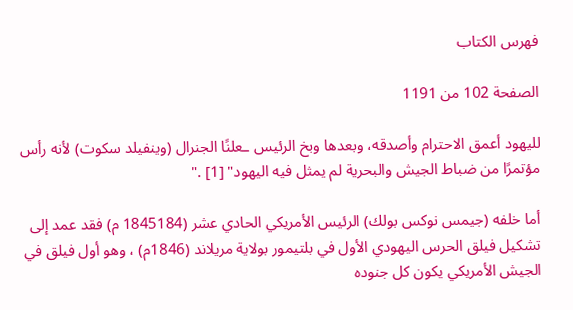فهرس الكتاب

الصفحة 102 من 1191

لليهود أعمق الاحترام وأصدقه، وبعدها وبخ الرئيس ـعلنًا الجنرال (وينفيلد سكوت) لأنه رأس مؤتمرًا من ضباط الجيش والبحرية لم يمثل فيه اليهود" [1] ."

أما خلفه (جيمس نوكس بولك) الرئيس الأمريكي الحادي عشر (1845184 م) فقد عمد إلى تشكيل فيلق الحرس اليهودي الأول في بلتيمور بولاية مريلاند (1846م) ، وهو أول فيلق في الجيش الأمريكي يكون كل جنوده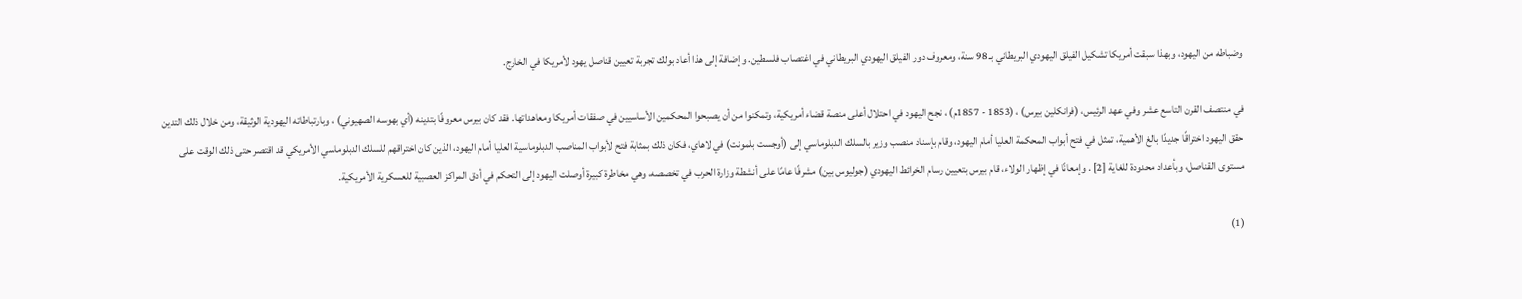وضباطه من اليهود، وبهذا سبقت أمريكا تشكيل الفيلق اليهودي البريطاني بـ 98 سنة، ومعروف دور الفيلق اليهودي البريطاني في اغتصاب فلسطين. وإضافة إلى هذا أعاد بولك تجربة تعيين قناصل يهود لأمريكا في الخارج.

في منتصف القرن التاسع عشر وفي عهد الرئيس، (فرانكلين بيرس) ، (1853 - 1857م) ، نجح اليهود في احتلال أعلى منصة قضاء أمريكية، وتمكنوا من أن يصبحوا المحكمين الأساسيين في صفقات أمريكا ومعاهداتها. فقد كان بيرس معروفًا بتدينه (أي بهوسه الصهيوني) ، وبارتباطاته اليهودية الوثيقة، ومن خلال ذلك التدين حقق اليهود اختراقًا جديدًا بالغ الأهمية، تمثل في فتح أبواب المحكمة العليا أمام اليهود، وقام بإسناد منصب وزير بالسلك الدبلوماسي إلى (أوجست بلمونت) في لاهاي، فكان ذلك بمثابة فتح لأبواب المناصب الدبلوماسية العليا أمام اليهود، الذين كان اختراقهم للسلك الدبلوماسي الأمريكي قد اقتصر حتى ذلك الوقت على مستوى القناصل، وبأعداد محدودة للغاية [2] . وإمعانًا في إظهار الولاء، قام بيرس بتعيين رسام الخرائط اليهودي (جوليوس بين) مشرفًا عامًا على أنشطة وزارة الحرب في تخصصه، وهي مخاطرة كبيرة أوصلت اليهود إلى التحكم في أدق المراكز العصبية للعسكرية الأمريكية.

(1)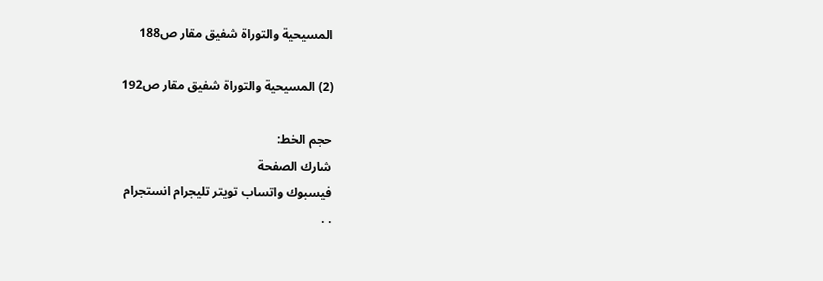المسيحية والتوراة شفيق مقار ص188

(2) المسيحية والتوراة شفيق مقار ص192

حجم الخط:
شارك الصفحة
فيسبوك واتساب تويتر تليجرام انستجرام
. .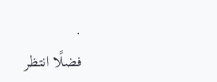.
فضلًا انتظر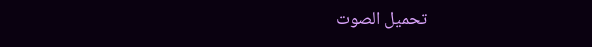تحميل الصوت